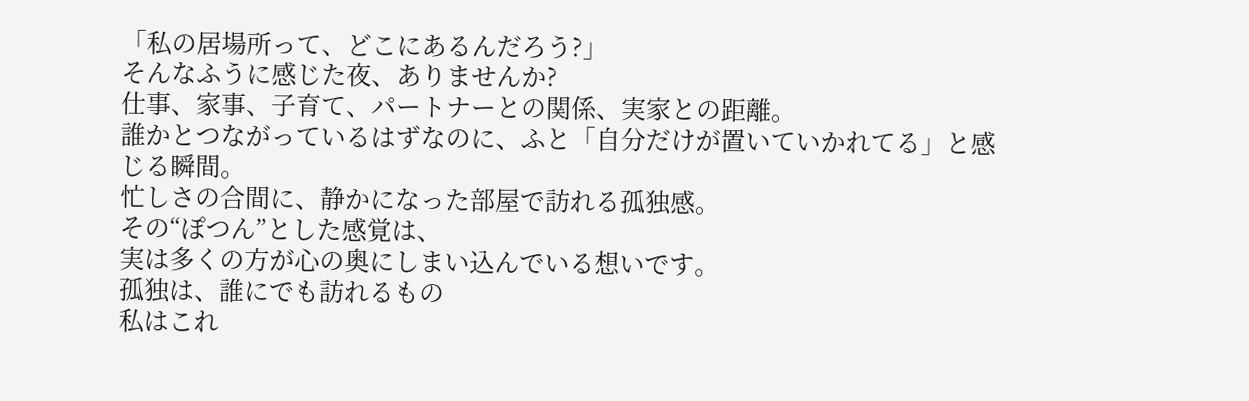「私の居場所って、どこにあるんだろう?」
そんなふうに感じた夜、ありませんか?
仕事、家事、子育て、パートナーとの関係、実家との距離。
誰かとつながっているはずなのに、ふと「自分だけが置いていかれてる」と感じる瞬間。
忙しさの合間に、静かになった部屋で訪れる孤独感。
その“ぽつん”とした感覚は、
実は多くの方が心の奥にしまい込んでいる想いです。
孤独は、誰にでも訪れるもの
私はこれ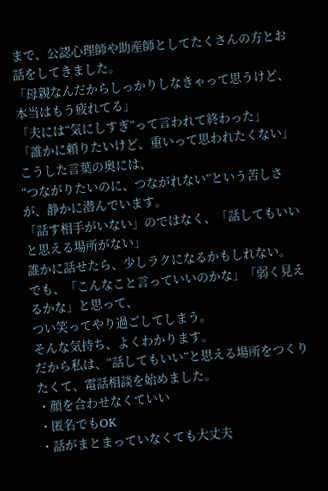まで、公認心理師や助産師としてたくさんの方とお話をしてきました。
「母親なんだからしっかりしなきゃって思うけど、本当はもう疲れてる」
「夫には“気にしすぎ”って言われて終わった」
「誰かに頼りたいけど、重いって思われたくない」
こうした言葉の奥には、
“つながりたいのに、つながれない”という苦しさが、静かに潜んでいます。
「話す相手がいない」のではなく、「話してもいいと思える場所がない」
誰かに話せたら、少しラクになるかもしれない。
でも、「こんなこと言っていいのかな」「弱く見えるかな」と思って、
つい笑ってやり過ごしてしまう。
そんな気持ち、よくわかります。
だから私は、“話してもいい”と思える場所をつくりたくて、電話相談を始めました。
・顔を合わせなくていい
・匿名でもOK
・話がまとまっていなくても大丈夫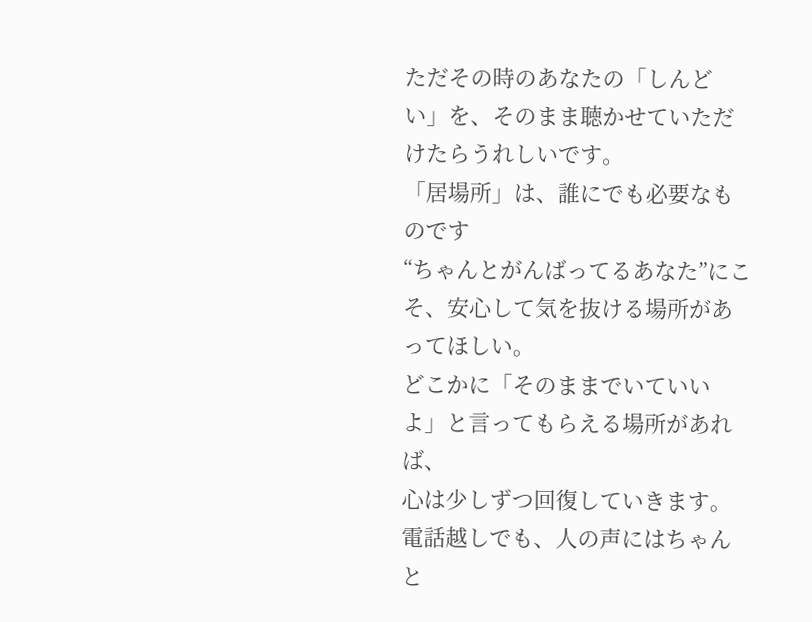ただその時のあなたの「しんどい」を、そのまま聴かせていただけたらうれしいです。
「居場所」は、誰にでも必要なものです
“ちゃんとがんばってるあなた”にこそ、安心して気を抜ける場所があってほしい。
どこかに「そのままでいていいよ」と言ってもらえる場所があれば、
心は少しずつ回復していきます。
電話越しでも、人の声にはちゃんと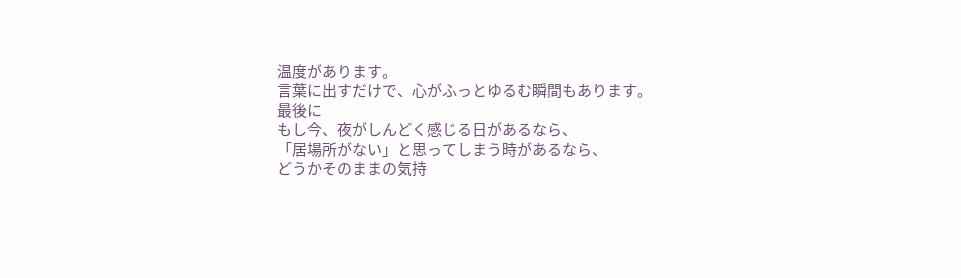温度があります。
言葉に出すだけで、心がふっとゆるむ瞬間もあります。
最後に
もし今、夜がしんどく感じる日があるなら、
「居場所がない」と思ってしまう時があるなら、
どうかそのままの気持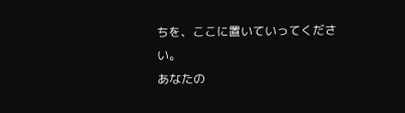ちを、ここに置いていってください。
あなたの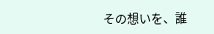その想いを、誰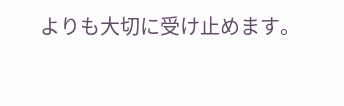よりも大切に受け止めます。